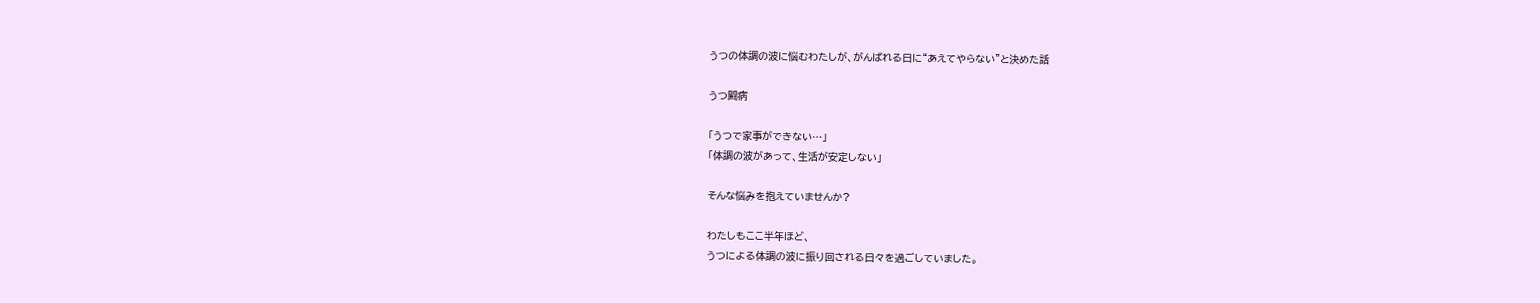うつの体調の波に悩むわたしが、がんばれる日に“あえてやらない”と決めた話

うつ闘病

「うつで家事ができない…」
「体調の波があって、生活が安定しない」

そんな悩みを抱えていませんか?

わたしもここ半年ほど、
うつによる体調の波に振り回される日々を過ごしていました。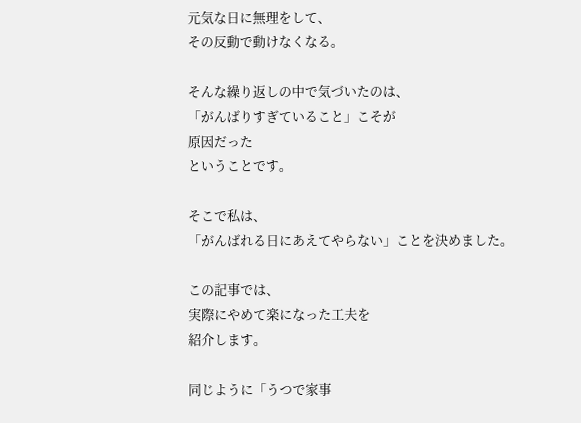元気な日に無理をして、
その反動で動けなくなる。

そんな繰り返しの中で気づいたのは、
「がんばりすぎていること」こそが
原因だった
ということです。

そこで私は、
「がんばれる日にあえてやらない」ことを決めました。

この記事では、
実際にやめて楽になった工夫を
紹介します。

同じように「うつで家事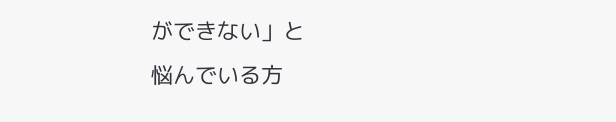ができない」と
悩んでいる方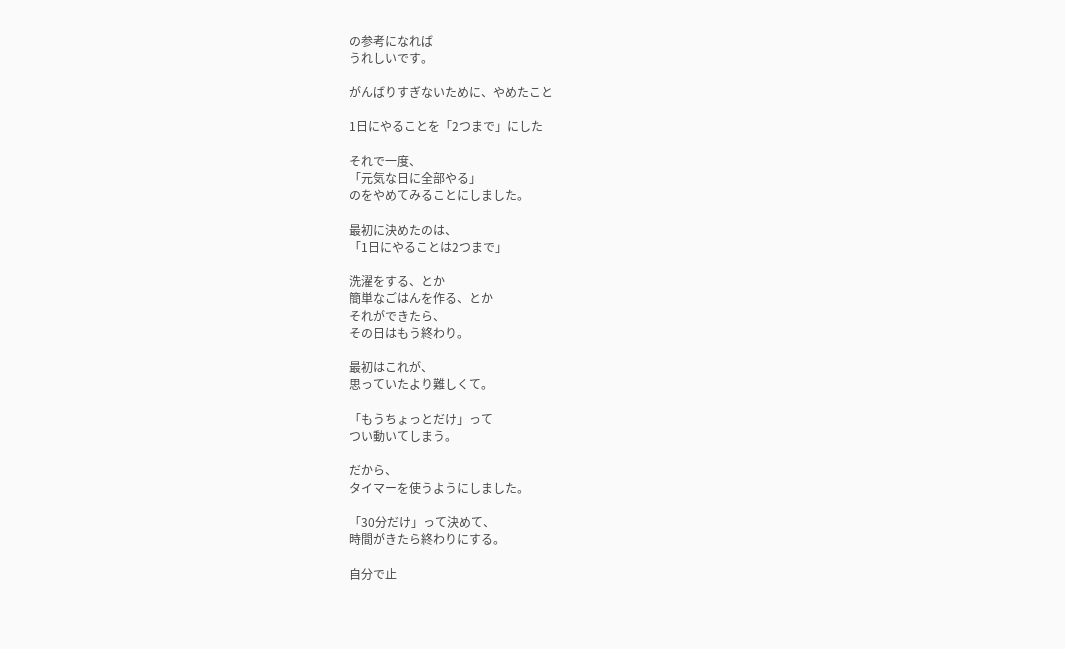の参考になれば
うれしいです。

がんばりすぎないために、やめたこと

1日にやることを「2つまで」にした

それで一度、
「元気な日に全部やる」
のをやめてみることにしました。

最初に決めたのは、
「1日にやることは2つまで」

洗濯をする、とか
簡単なごはんを作る、とか
それができたら、
その日はもう終わり。

最初はこれが、
思っていたより難しくて。

「もうちょっとだけ」って
つい動いてしまう。

だから、
タイマーを使うようにしました。

「30分だけ」って決めて、
時間がきたら終わりにする。

自分で止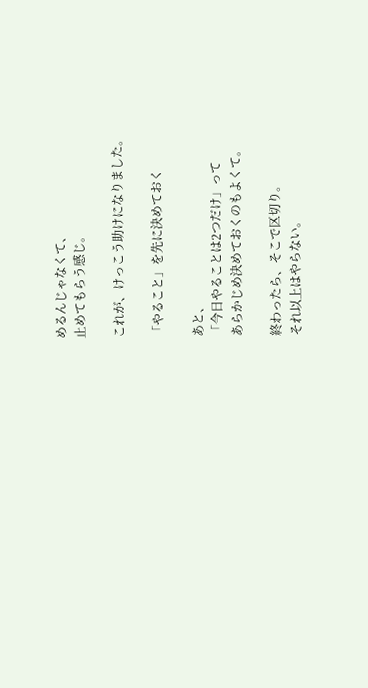めるんじゃなくて、
止めてもらう感じ。

これが、けっこう助けになりました。

「やること」を先に決めておく

あと、
「今日やることは2つだけ」って
あらかじめ決めておくのもよくて。

終わったら、そこで区切り。
それ以上はやらない。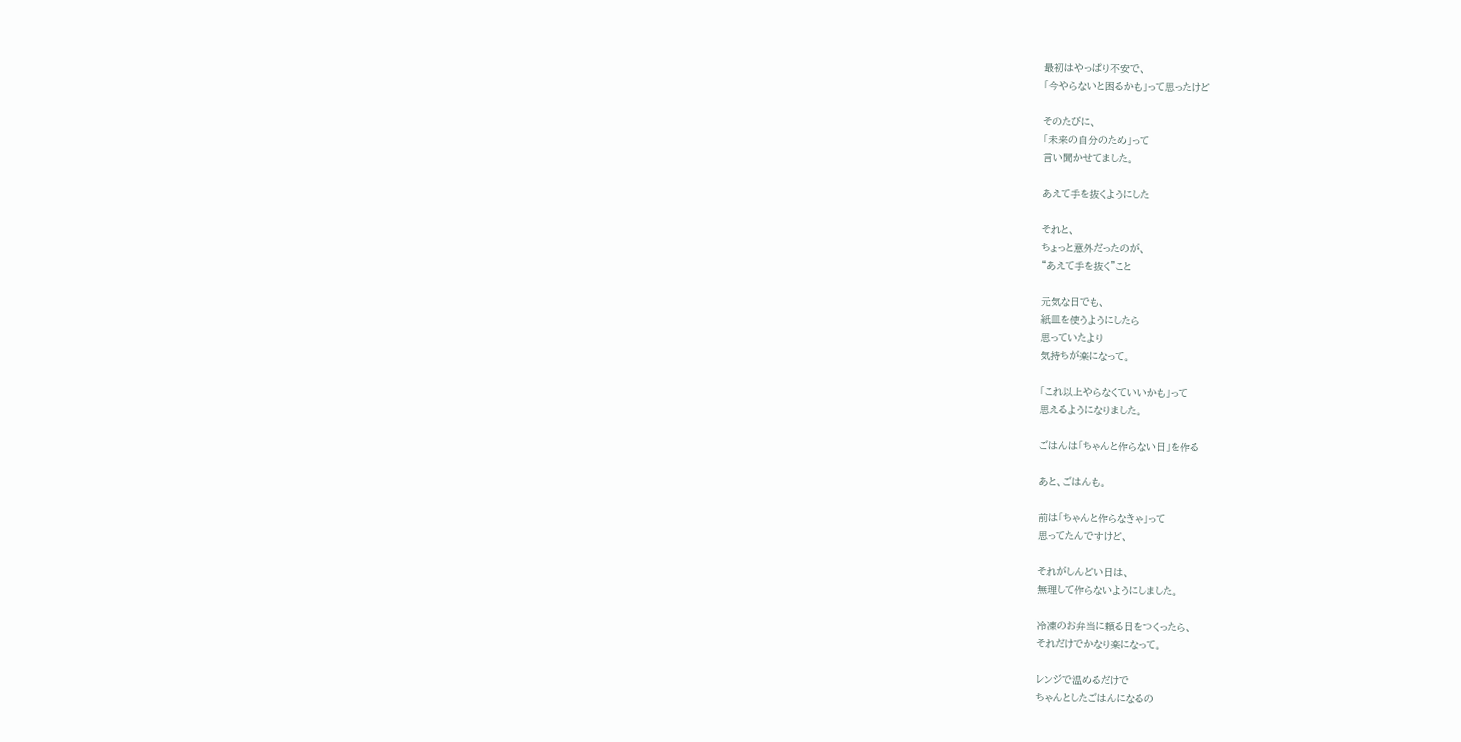最初はやっぱり不安で、
「今やらないと困るかも」って思ったけど

そのたびに、
「未来の自分のため」って
言い聞かせてました。

あえて手を抜くようにした

それと、
ちょっと意外だったのが、
“あえて手を抜く”こと

元気な日でも、
紙皿を使うようにしたら
思っていたより
気持ちが楽になって。

「これ以上やらなくていいかも」って
思えるようになりました。

ごはんは「ちゃんと作らない日」を作る

あと、ごはんも。

前は「ちゃんと作らなきゃ」って
思ってたんですけど、

それがしんどい日は、
無理して作らないようにしました。

冷凍のお弁当に頼る日をつくったら、
それだけでかなり楽になって。

レンジで温めるだけで
ちゃんとしたごはんになるの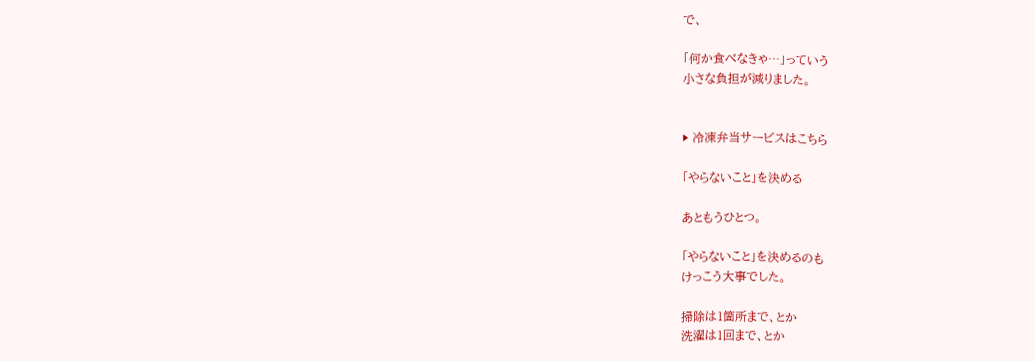で、

「何か食べなきゃ…」っていう
小さな負担が減りました。


▶ 冷凍弁当サービスはこちら

「やらないこと」を決める

あともうひとつ。

「やらないこと」を決めるのも
けっこう大事でした。

掃除は1箇所まで、とか
洗濯は1回まで、とか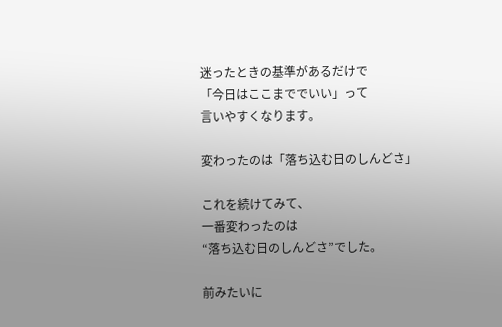迷ったときの基準があるだけで
「今日はここまででいい」って
言いやすくなります。

変わったのは「落ち込む日のしんどさ」

これを続けてみて、
一番変わったのは
“落ち込む日のしんどさ”でした。

前みたいに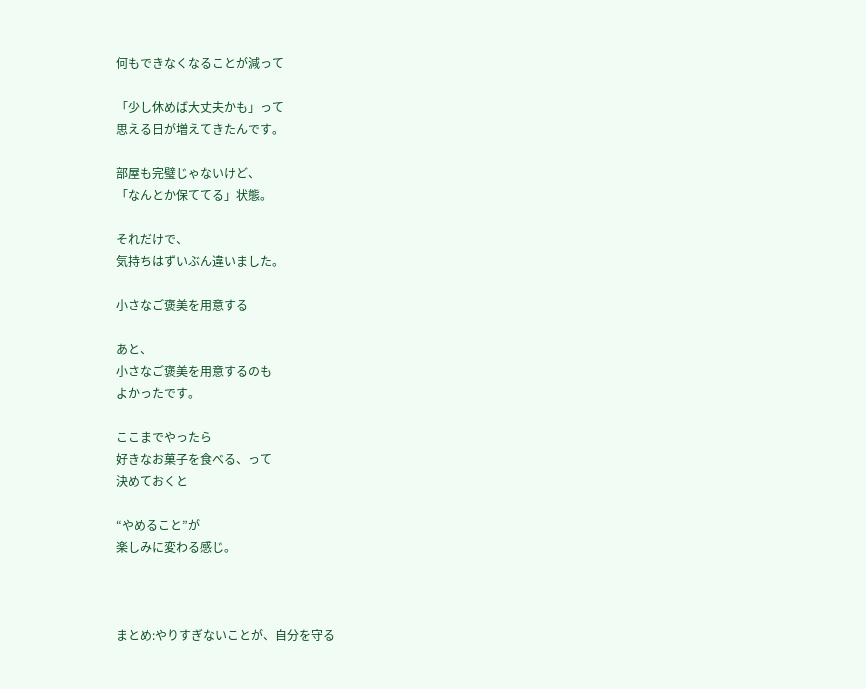何もできなくなることが減って

「少し休めば大丈夫かも」って
思える日が増えてきたんです。

部屋も完璧じゃないけど、
「なんとか保ててる」状態。

それだけで、
気持ちはずいぶん違いました。

小さなご褒美を用意する

あと、
小さなご褒美を用意するのも
よかったです。

ここまでやったら
好きなお菓子を食べる、って
決めておくと

“やめること”が
楽しみに変わる感じ。



まとめ:やりすぎないことが、自分を守る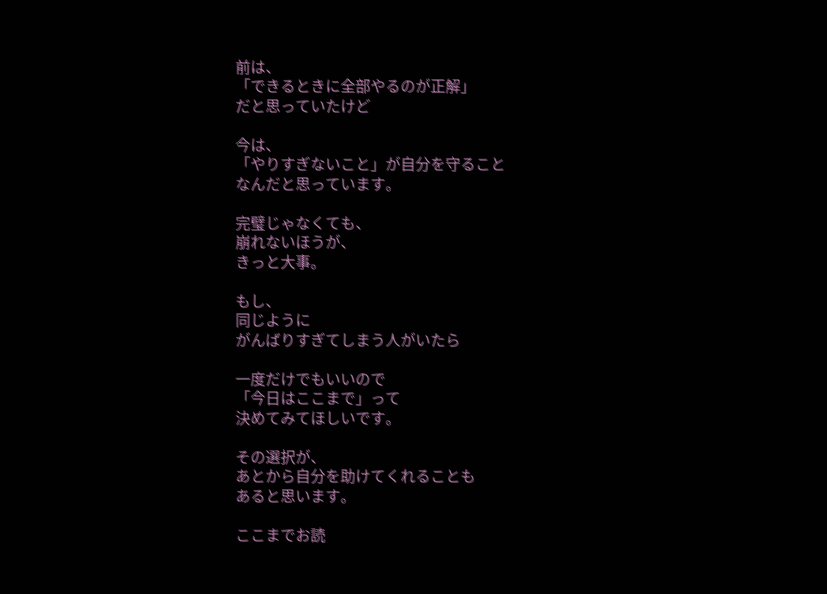前は、
「できるときに全部やるのが正解」
だと思っていたけど

今は、
「やりすぎないこと」が自分を守ること
なんだと思っています。

完璧じゃなくても、
崩れないほうが、
きっと大事。

もし、
同じように
がんばりすぎてしまう人がいたら

一度だけでもいいので
「今日はここまで」って
決めてみてほしいです。

その選択が、
あとから自分を助けてくれることも
あると思います。

ここまでお読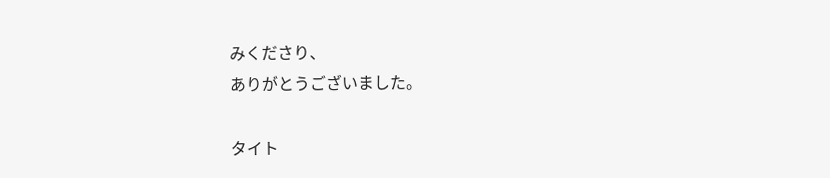みくださり、
ありがとうございました。

タイト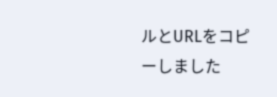ルとURLをコピーしました